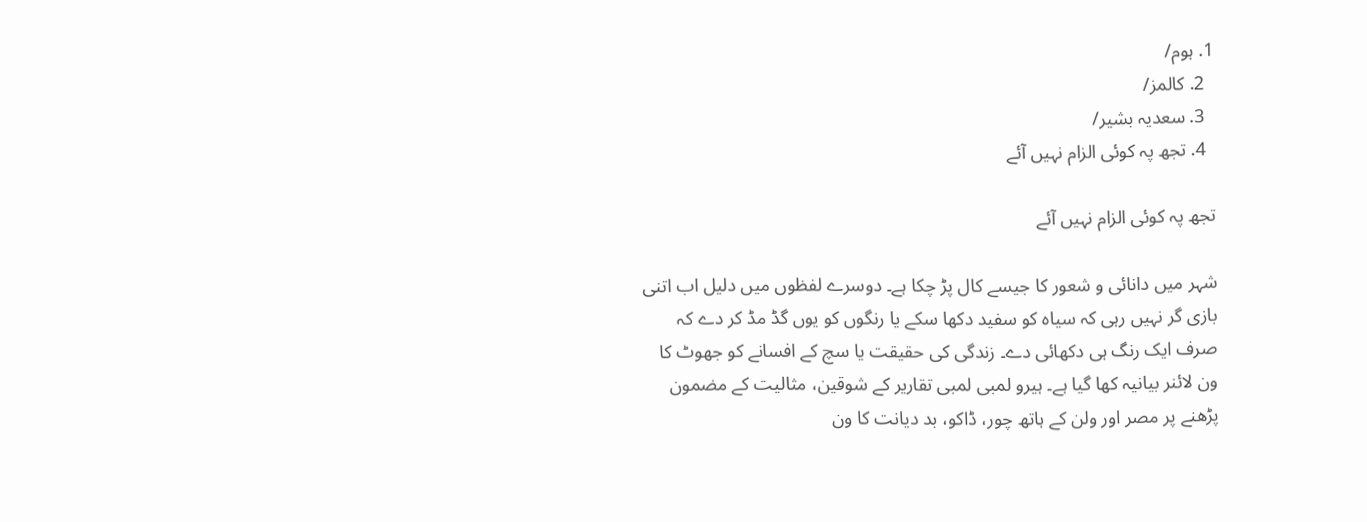1. ہوم/
  2. کالمز/
  3. سعدیہ بشیر/
  4. تجھ پہ کوئی الزام نہیں آئے

تجھ پہ کوئی الزام نہیں آئے

شہر میں دانائی و شعور کا جیسے کال پڑ چکا ہے۔ دوسرے لفظوں میں دلیل اب اتنی بازی گر نہیں رہی کہ سیاہ کو سفید دکھا سکے یا رنگوں کو یوں گڈ مڈ کر دے کہ صرف ایک رنگ ہی دکھائی دے۔ زندگی کی حقیقت یا سچ کے افسانے کو جھوٹ کا ون لائنر بیانیہ کھا گیا ہے۔ ہیرو لمبی لمبی تقاریر کے شوقین، مثالیت کے مضمون پڑھنے پر مصر اور ولن کے ہاتھ چور، ڈاکو، بد دیانت کا ون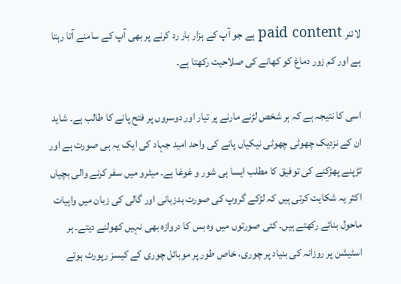لائنر paid content ہے جو آپ کے ہزار بار رد کرنے پر بھی آپ کے سامنے آتا رہتا ہے اور کم زور دماغ کو کھانے کی صلاحیت رکھتا ہے۔

اسی کا نتیجہ ہے کہ ہر شخص لڑنے مارنے پر تیار اور دوسروں پر فتح پانے کا طالب ہے۔ شاید ان کے نزدیک چھوٹی چھوٹی نیکیاں پانے کی واحد امید جہاد کی ایک یہ ہی صورت ہے اور تڑپنے پھڑکنے کی توفیق کا مطلب ایسا ہی شور و غوغا ہے۔ میٹرو میں سفر کرنے والی بچیاں اکثر یہ شکایت کرتی ہیں کہ لڑکے گروپ کی صورت بدزبانی اور گالی کی زبان میں واہیات ماحول بنائے رکھتے ہیں۔ کئی صورتوں میں وہ بس کا دروازہ بھی نہیں کھولنے دیتے۔ ہر اسٹیشن پر روزانہ کی بنیاد پر چوری، خاص طور پر موبائل چوری کے کیسز رپورٹ ہوتے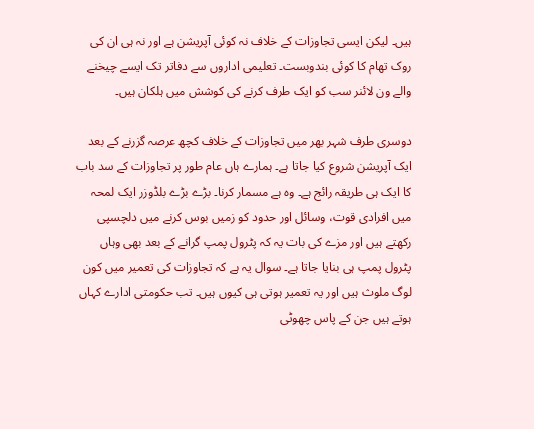ہیں۔ لیکن ایسی تجاوزات کے خلاف نہ کوئی آپریشن ہے اور نہ ہی ان کی روک تھام کا کوئی بندوبست۔ تعلیمی اداروں سے دفاتر تک ایسے چیخنے والے ون لائنر سب کو ایک طرف کرنے کی کوشش میں ہلکان ہیں۔

دوسری طرف شہر بھر میں تجاوزات کے خلاف کچھ عرصہ گزرنے کے بعد ایک آپریشن شروع کیا جاتا ہے۔ ہمارے ہاں عام طور پر تجاوزات کے سد باب کا ایک ہی طریقہ رائج ہے۔ وہ ہے مسمار کرنا۔ بڑے بڑے بلڈوزر ایک لمحہ میں افرادی قوت، وسائل اور حدود کو زمیں بوس کرنے میں دلچسپی رکھتے ہیں اور مزے کی بات یہ کہ پٹرول پمپ گرانے کے بعد بھی وہاں پٹرول پمپ ہی بنایا جاتا ہے۔ سوال یہ ہے کہ تجاوزات کی تعمیر میں کون لوگ ملوث ہیں اور یہ تعمیر ہوتی ہی کیوں ہیں۔ تب حکومتی ادارے کہاں ہوتے ہیں جن کے پاس چھوٹی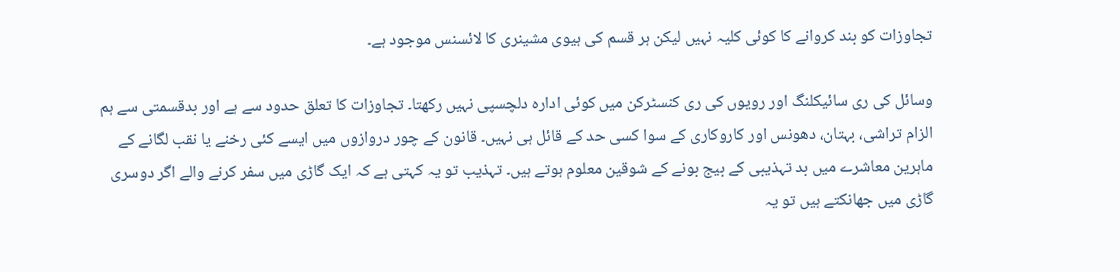تجاوزات کو بند کروانے کا کوئی کلیہ نہیں لیکن ہر قسم کی ہیوی مشینری کا لائسنس موجود ہے۔

وسائل کی ری سائیکلنگ اور رویوں کی ری کنسٹرکن میں کوئی ادارہ دلچسپی نہیں رکھتا۔ تجاوزات کا تعلق حدود سے ہے اور بدقسمتی سے ہم الزام تراشی، بہتان، دھونس اور کاروکاری کے سوا کسی حد کے قائل ہی نہیں۔ قانون کے چور دروازوں میں ایسے کئی رخنے یا نقب لگانے کے ماہرین معاشرے میں بد تہذیبی کے بیج بونے کے شوقین معلوم ہوتے ہیں۔ تہذیب تو یہ کہتی ہے کہ ایک گاڑی میں سفر کرنے والے اگر دوسری گاڑی میں جھانکتے ہیں تو یہ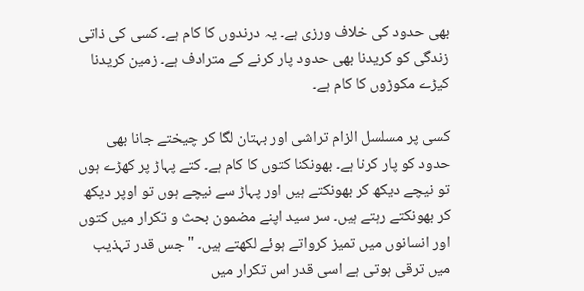بھی حدود کی خلاف ورزی ہے۔ یہ درندوں کا کام ہے۔ کسی کی ذاتی زندگی کو کریدنا بھی حدود پار کرنے کے مترادف ہے۔ زمین کریدنا کیڑے مکوڑوں کا کام ہے۔

کسی پر مسلسل الزام تراشی اور بہتان لگا کر چیختے جانا بھی حدود کو پار کرنا ہے۔ بھونکنا کتوں کا کام ہے۔ کتے پہاڑ پر کھڑے ہوں تو نیچے دیکھ کر بھونکتے ہیں اور پہاڑ سے نیچے ہوں تو اوپر دیکھ کر بھونکتے رہتے ہیں۔ سر سید اپنے مضمون بحث و تکرار میں کتوں اور انسانوں میں تمیز کرواتے ہوئے لکھتے ہیں۔ "جس قدر تہذیب میں ترقی ہوتی ہے اسی قدر اس تکرار میں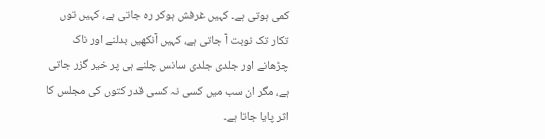کمی ہوتی ہے۔ کہیں غرفش ہوکر رہ جاتی ہے، کہیں توں تکار تک نوبت آ جاتی ہے، کہیں آنکھیں بدلنے اور ناک چڑھانے اور جلدی جلدی سانس چلنے ہی پر خیر گزر جاتی ہے، مگر ان سب میں کسی نہ کسی قدر کتوں کی مجلس کا اثر پایا جاتا ہے۔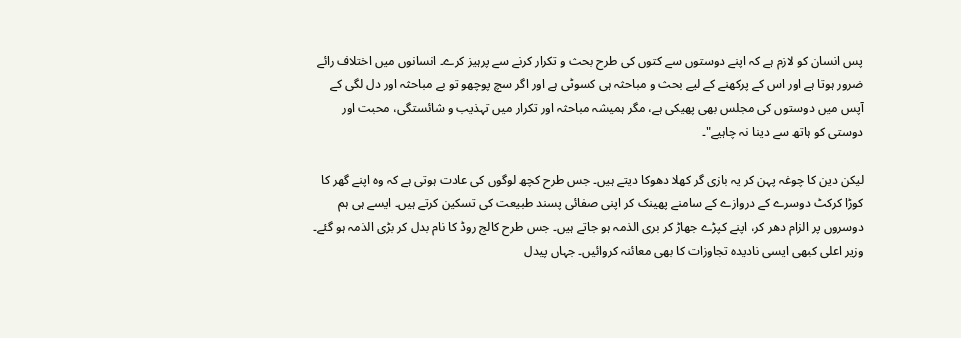پس انسان کو لازم ہے کہ اپنے دوستوں سے کتوں کی طرح بحث و تکرار کرنے سے پرہیز کرے۔ انسانوں میں اختلاف رائے ضرور ہوتا ہے اور اس کے پرکھنے کے لیے بحث و مباحثہ ہی کسوٹی ہے اور اگر سچ پوچھو تو بے مباحثہ اور دل لگی کے آپس میں دوستوں کی مجلس بھی پھیکی ہے، مگر ہمیشہ مباحثہ اور تکرار میں تہذیب و شائستگی، محبت اور دوستی کو ہاتھ سے دینا نہ چاہیے"۔

لیکن دین کا چوغہ پہن کر یہ بازی گر کھلا دھوکا دیتے ہیں۔ جس طرح کچھ لوگوں کی عادت ہوتی ہے کہ وہ اپنے گھر کا کوڑا کرکٹ دوسرے کے دروازے کے سامنے پھینک کر اپنی صفائی پسند طبیعت کی تسکین کرتے ہیں۔ ایسے ہی ہم دوسروں پر الزام دھر کر، اپنے کپڑے جھاڑ کر بری الذمہ ہو جاتے ہیں۔ جس طرح کالج روڈ کا نام بدل کر بڑی الذمہ ہو گئے۔ وزیر اعلی کبھی ایسی نادیدہ تجاوزات کا بھی معائنہ کروائیں۔ جہاں پیدل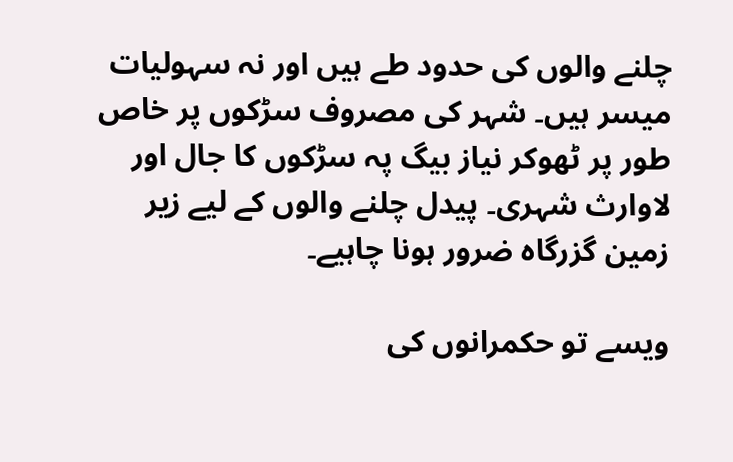چلنے والوں کی حدود طے ہیں اور نہ سہولیات میسر ہیں۔ شہر کی مصروف سڑکوں پر خاص طور پر ٹھوکر نیاز بیگ پہ سڑکوں کا جال اور لاوارث شہری۔ پیدل چلنے والوں کے لیے زیر زمین گزرگاہ ضرور ہونا چاہیے۔

ویسے تو حکمرانوں کی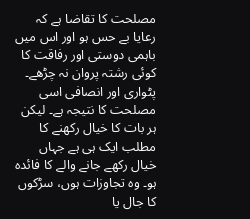مصلحت کا تقاضا ہے کہ رعایا بے حس ہو اور اس میں باہمی دوستی اور رفاقت کا کوئی رشتہ پروان نہ چڑھے۔ پٹواری اور انصافی اسی مصلحت کا نتیجہ ہے۔ لیکن ہر بات کا خیال رکھنے کا مطلب ایک ہی ہے جہاں خیال رکھے جانے والے کا فائدہ ہو۔ وہ تجاوزات ہوں، سڑکوں کا جال یا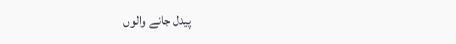پیدل جانے والوں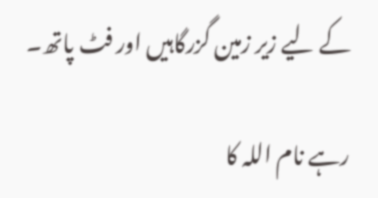کے لیے زیر زمین گزرگاہیں اور فٹ پاتھ۔

رہے نام اللہ کا